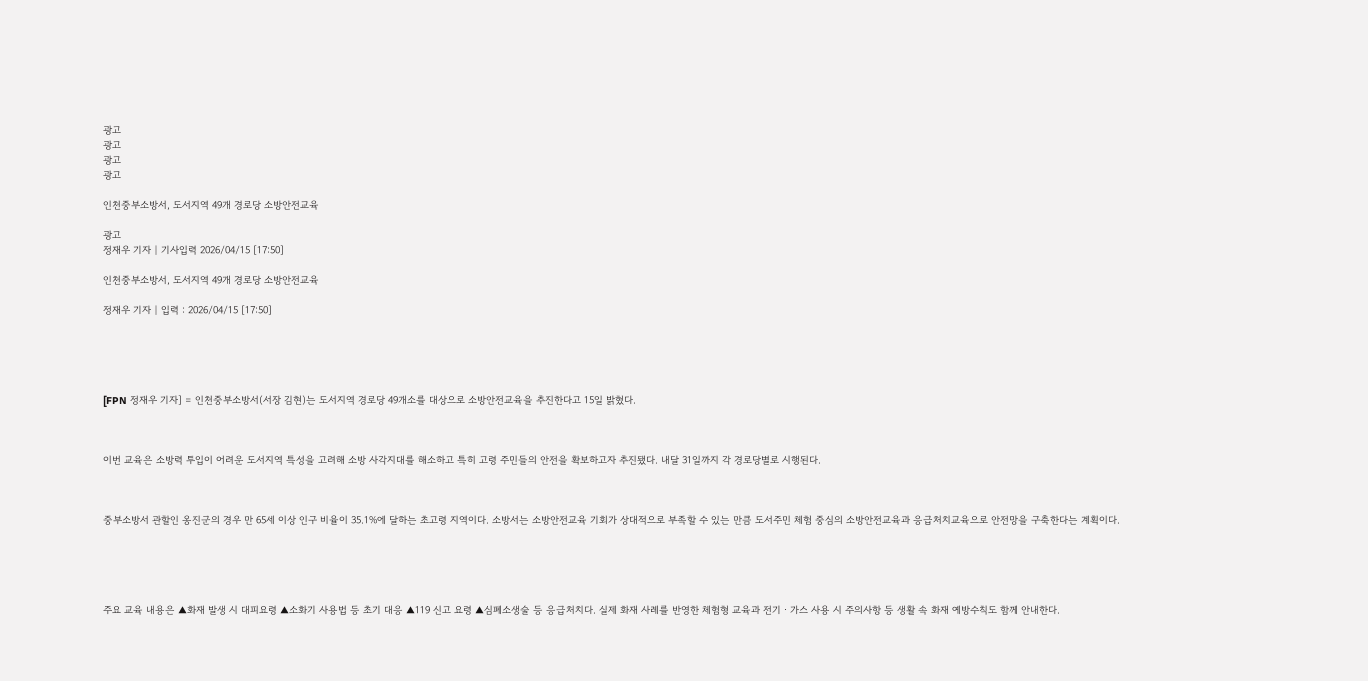광고
광고
광고
광고

인천중부소방서, 도서지역 49개 경로당 소방안전교육

광고
정재우 기자 | 기사입력 2026/04/15 [17:50]

인천중부소방서, 도서지역 49개 경로당 소방안전교육

정재우 기자 | 입력 : 2026/04/15 [17:50]





[FPN 정재우 기자] = 인천중부소방서(서장 김현)는 도서지역 경로당 49개소를 대상으로 소방안전교육을 추진한다고 15일 밝혔다.



이번 교육은 소방력 투입이 어려운 도서지역 특성을 고려해 소방 사각지대를 해소하고 특히 고령 주민들의 안전을 확보하고자 추진됐다. 내달 31일까지 각 경로당별로 시행된다.



중부소방서 관할인 옹진군의 경우 만 65세 이상 인구 비율이 35.1%에 달하는 초고령 지역이다. 소방서는 소방안전교육 기회가 상대적으로 부족할 수 있는 만큼 도서주민 체험 중심의 소방안전교육과 응급처치교육으로 안전망을 구축한다는 계획이다.





주요 교육 내용은 ▲화재 발생 시 대피요령 ▲소화기 사용법 등 초기 대응 ▲119 신고 요령 ▲심폐소생술 등 응급처치다. 실제 화재 사례를 반영한 체험형 교육과 전기ㆍ가스 사용 시 주의사항 등 생활 속 화재 예방수칙도 함께 안내한다.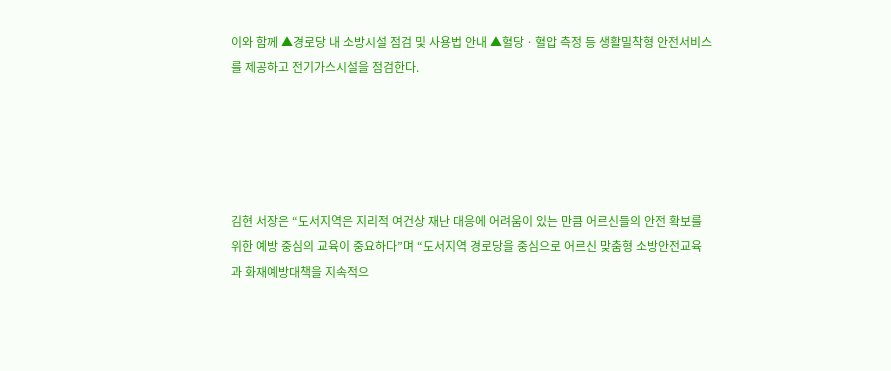이와 함께 ▲경로당 내 소방시설 점검 및 사용법 안내 ▲혈당ㆍ혈압 측정 등 생활밀착형 안전서비스를 제공하고 전기가스시설을 점검한다.





김현 서장은 “도서지역은 지리적 여건상 재난 대응에 어려움이 있는 만큼 어르신들의 안전 확보를 위한 예방 중심의 교육이 중요하다”며 “도서지역 경로당을 중심으로 어르신 맞춤형 소방안전교육과 화재예방대책을 지속적으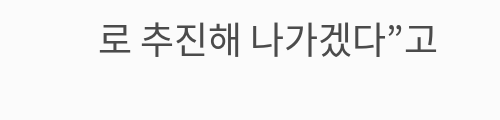로 추진해 나가겠다”고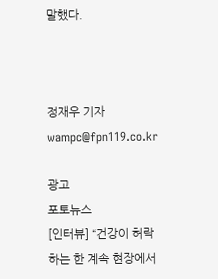말했다.



정재우 기자 wampc@fpn119.co.kr

광고
포토뉴스
[인터뷰] “건강이 허락하는 한 계속 현장에서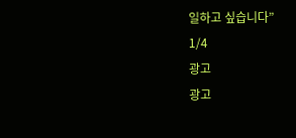일하고 싶습니다”
1/4
광고
광고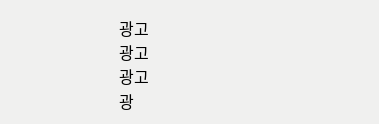광고
광고
광고
광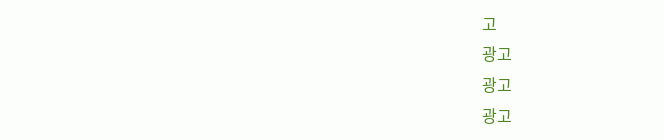고
광고
광고
광고